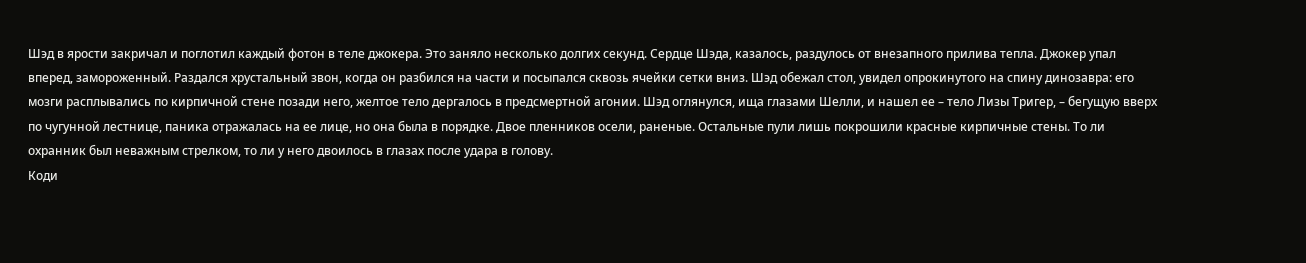Шэд в ярости закричал и поглотил каждый фотон в теле джокера. Это заняло несколько долгих секунд. Сердце Шэда, казалось, раздулось от внезапного прилива тепла. Джокер упал вперед, замороженный. Раздался хрустальный звон, когда он разбился на части и посыпался сквозь ячейки сетки вниз. Шэд обежал стол, увидел опрокинутого на спину динозавра: его мозги расплывались по кирпичной стене позади него, желтое тело дергалось в предсмертной агонии. Шэд оглянулся, ища глазами Шелли, и нашел ее – тело Лизы Тригер, – бегущую вверх по чугунной лестнице, паника отражалась на ее лице, но она была в порядке. Двое пленников осели, раненые. Остальные пули лишь покрошили красные кирпичные стены. То ли охранник был неважным стрелком, то ли у него двоилось в глазах после удара в голову.
Коди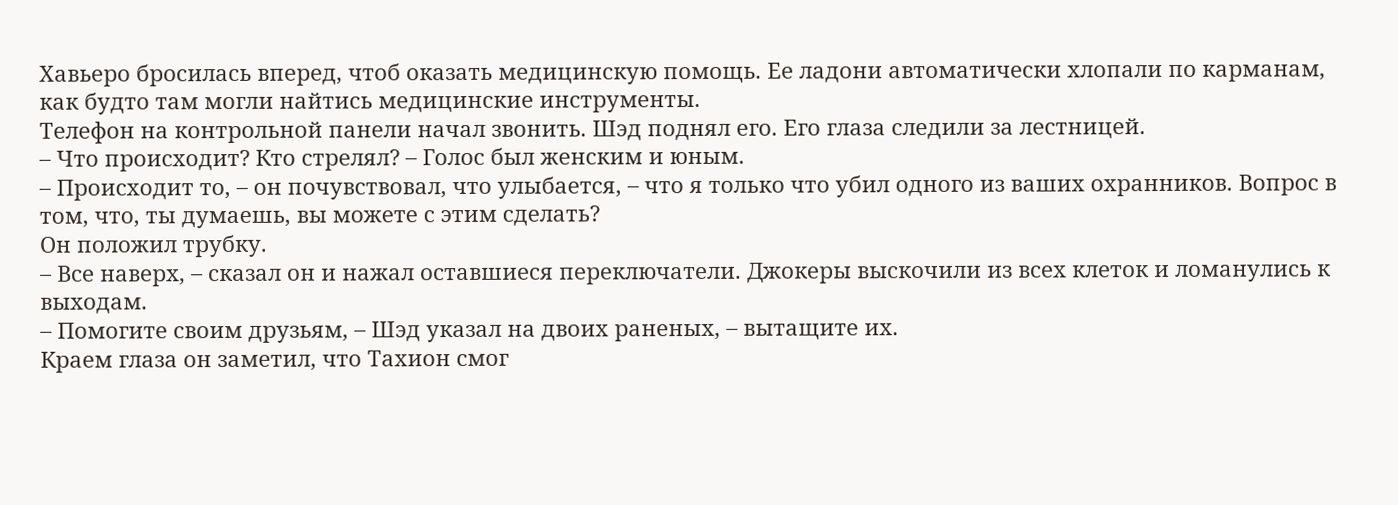Хавьеро бросилась вперед, чтоб оказать медицинскую помощь. Ее ладони автоматически хлопали по карманам, как будто там могли найтись медицинские инструменты.
Телефон на контрольной панели начал звонить. Шэд поднял его. Его глаза следили за лестницей.
– Что происходит? Кто стрелял? – Голос был женским и юным.
– Происходит то, – он почувствовал, что улыбается, – что я только что убил одного из ваших охранников. Вопрос в том, что, ты думаешь, вы можете с этим сделать?
Он положил трубку.
– Все наверх, – сказал он и нажал оставшиеся переключатели. Джокеры выскочили из всех клеток и ломанулись к выходам.
– Помогите своим друзьям, – Шэд указал на двоих раненых, – вытащите их.
Краем глаза он заметил, что Тахион смог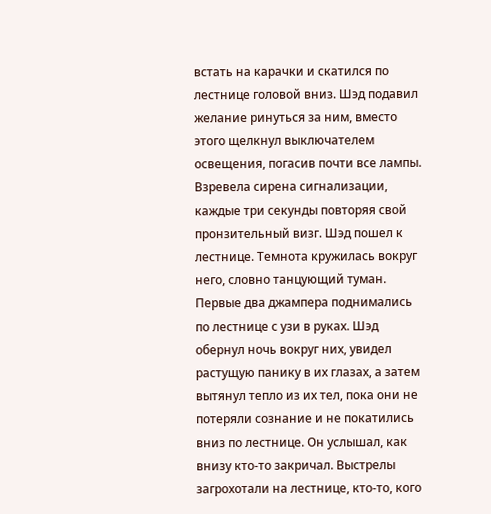встать на карачки и скатился по лестнице головой вниз. Шэд подавил желание ринуться за ним, вместо этого щелкнул выключателем освещения, погасив почти все лампы. Взревела сирена сигнализации, каждые три секунды повторяя свой пронзительный визг. Шэд пошел к лестнице. Темнота кружилась вокруг него, словно танцующий туман.
Первые два джампера поднимались по лестнице с узи в руках. Шэд обернул ночь вокруг них, увидел растущую панику в их глазах, а затем вытянул тепло из их тел, пока они не потеряли сознание и не покатились вниз по лестнице. Он услышал, как внизу кто-то закричал. Выстрелы загрохотали на лестнице, кто-то, кого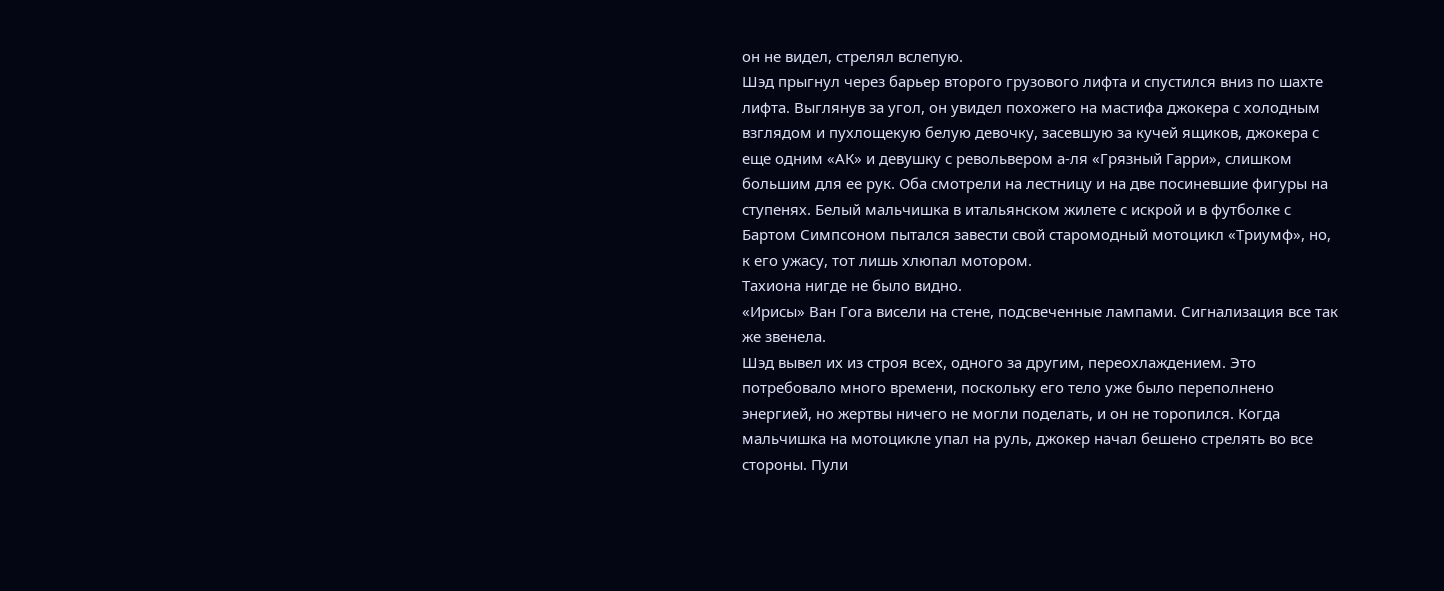он не видел, стрелял вслепую.
Шэд прыгнул через барьер второго грузового лифта и спустился вниз по шахте лифта. Выглянув за угол, он увидел похожего на мастифа джокера с холодным взглядом и пухлощекую белую девочку, засевшую за кучей ящиков, джокера с еще одним «АК» и девушку с револьвером а-ля «Грязный Гарри», слишком большим для ее рук. Оба смотрели на лестницу и на две посиневшие фигуры на ступенях. Белый мальчишка в итальянском жилете с искрой и в футболке с Бартом Симпсоном пытался завести свой старомодный мотоцикл «Триумф», но, к его ужасу, тот лишь хлюпал мотором.
Тахиона нигде не было видно.
«Ирисы» Ван Гога висели на стене, подсвеченные лампами. Сигнализация все так же звенела.
Шэд вывел их из строя всех, одного за другим, переохлаждением. Это потребовало много времени, поскольку его тело уже было переполнено энергией, но жертвы ничего не могли поделать, и он не торопился. Когда мальчишка на мотоцикле упал на руль, джокер начал бешено стрелять во все стороны. Пули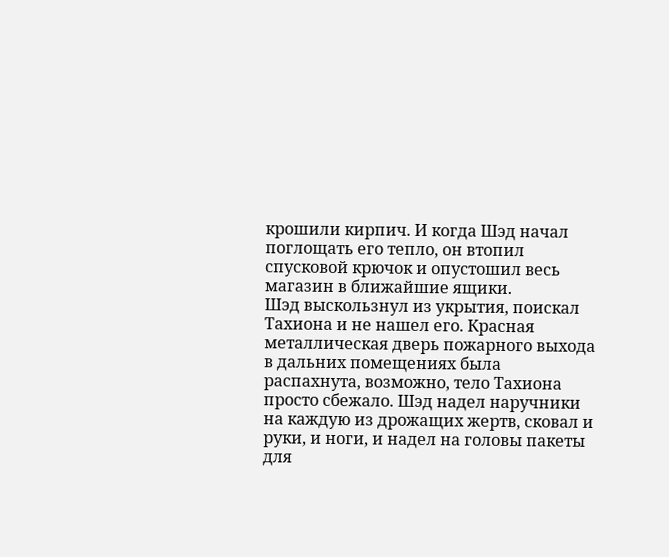крошили кирпич. И когда Шэд начал поглощать его тепло, он втопил спусковой крючок и опустошил весь магазин в ближайшие ящики.
Шэд выскользнул из укрытия, поискал Тахиона и не нашел его. Красная металлическая дверь пожарного выхода в дальних помещениях была распахнута, возможно, тело Тахиона просто сбежало. Шэд надел наручники на каждую из дрожащих жертв, сковал и руки, и ноги, и надел на головы пакеты для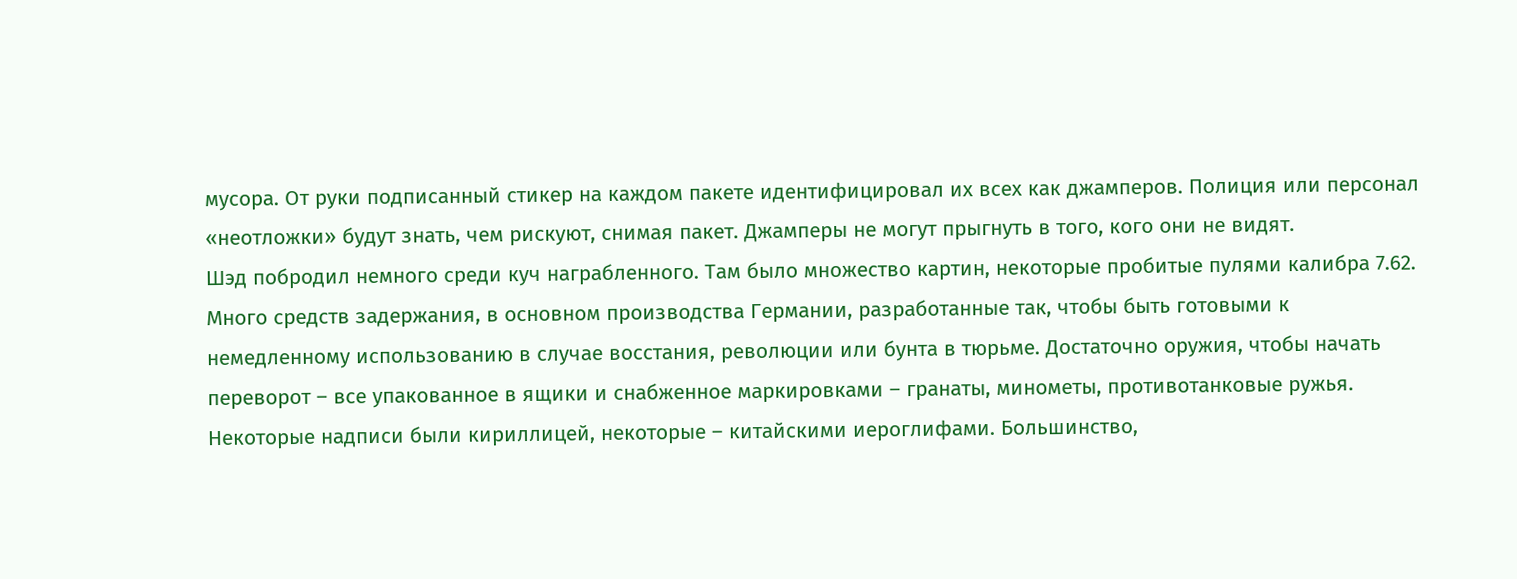мусора. От руки подписанный стикер на каждом пакете идентифицировал их всех как джамперов. Полиция или персонал «неотложки» будут знать, чем рискуют, снимая пакет. Джамперы не могут прыгнуть в того, кого они не видят.
Шэд побродил немного среди куч награбленного. Там было множество картин, некоторые пробитые пулями калибра 7.62. Много средств задержания, в основном производства Германии, разработанные так, чтобы быть готовыми к немедленному использованию в случае восстания, революции или бунта в тюрьме. Достаточно оружия, чтобы начать переворот – все упакованное в ящики и снабженное маркировками – гранаты, минометы, противотанковые ружья. Некоторые надписи были кириллицей, некоторые – китайскими иероглифами. Большинство,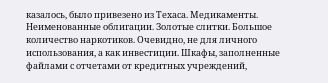казалось, было привезено из Техаса. Медикаменты. Неименованные облигации. Золотые слитки. Большое количество наркотиков. Очевидно, не для личного использования, а как инвестиции. Шкафы, заполненные файлами с отчетами от кредитных учреждений,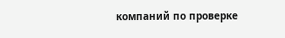компаний по проверке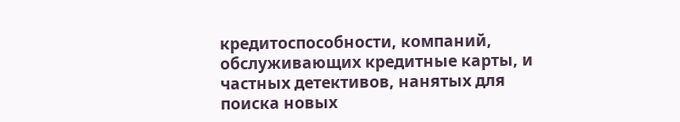кредитоспособности, компаний, обслуживающих кредитные карты, и частных детективов, нанятых для поиска новых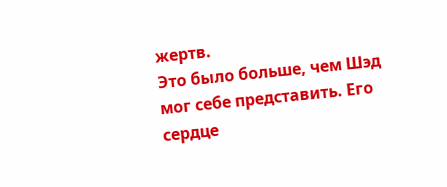жертв.
Это было больше, чем Шэд мог себе представить. Его сердце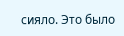сияло. Это было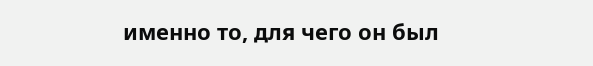именно то, для чего он был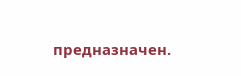предназначен.